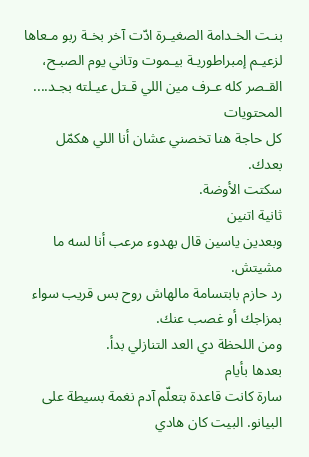بنـت الخـدامة الصغيـرة ادّت آخر بخـة ربو مـعاها لزعيـم إمبراطوريـة بيـموت وتاني يوم الصبـح، القـصر كله عـرف مين اللي قـتل عيـلته بجـد....
المحتويات
كل حاجة هنا تخصني عشان أنا اللي هكمّل بعدك.
سكتت الأوضة.
ثانية اتنين
وبعدين ياسين قال بهدوء مرعب أنا لسه ما مشيتش.
رد حازم بابتسامة مالهاش روح بس قريب سواء بمزاجك أو غصب عنك.
ومن اللحظة دي العد التنازلي بدأ.
بعدها بأيام
سارة كانت قاعدة بتعلّم آدم نغمة بسيطة على البيانو. البيت كان هادي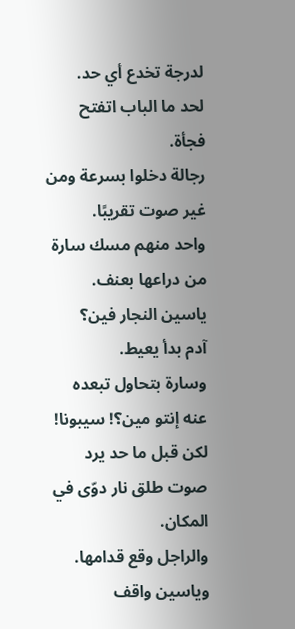لدرجة تخدع أي حد.
لحد ما الباب اتفتح فجأة.
رجالة دخلوا بسرعة ومن غير صوت تقريبًا.
واحد منهم مسك سارة من دراعها بعنف.
ياسين النجار فين؟
آدم بدأ يعيط.
وسارة بتحاول تبعده عنه إنتو مين؟! سيبونا!
لكن قبل ما حد يرد
صوت طلق نار دوّى في المكان.
والراجل وقع قدامها.
وياسين واقف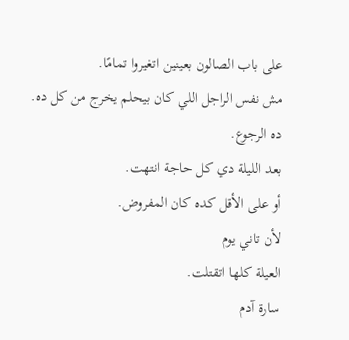على باب الصالون بعينين اتغيروا تمامًا.
مش نفس الراجل اللي كان بيحلم يخرج من كل ده.
ده الرجوع.
بعد الليلة دي كل حاجة انتهت.
أو على الأقل كده كان المفروض.
لأن تاني يوم
العيلة كلها اتقتلت.
سارة آدم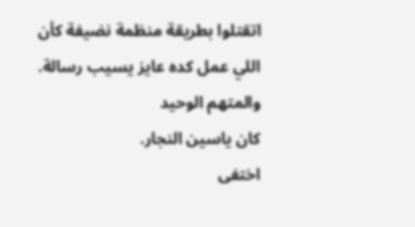اتقتلوا بطريقة منظمة نضيفة كأن اللي عمل كده عايز يسيب رسالة.
والمتهم الوحيد
كان ياسين النجار.
اختفى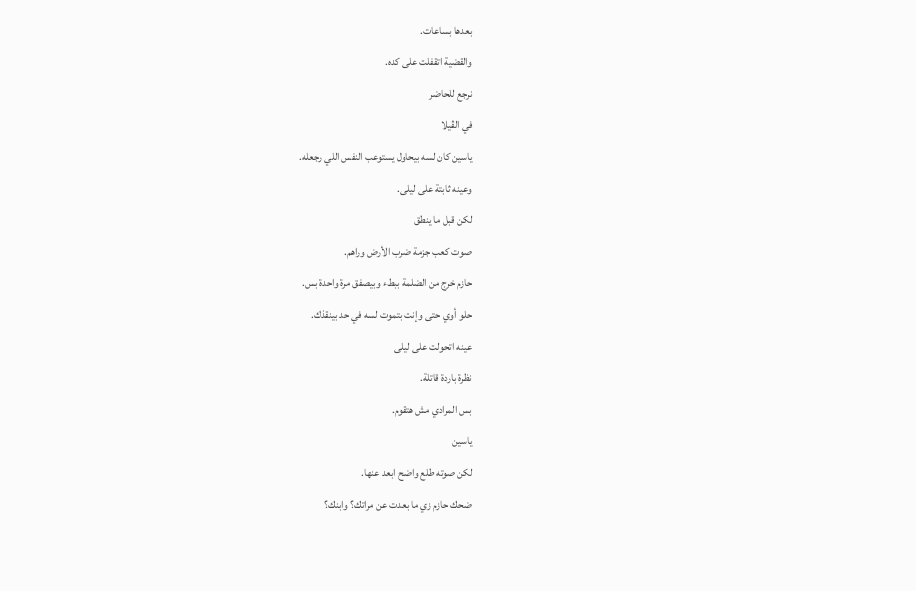بعدها بساعات.
والقضية اتقفلت على كده.
نرجع للحاضر
في الڤيلا
ياسين كان لسه بيحاول يستوعب النفس اللي رجعله.
وعينه ثابتة على ليلى.
لكن قبل ما ينطق
صوت كعب جزمة ضرب الأرض وراهم.
حازم خرج من الضلمة ببطء وبيصفق مرة واحدة بس.
حلو أوي حتى وإنت بتموت لسه في حد بينقذك.
عينه اتحولت على ليلى
نظرة باردة قاتلة.
بس المرادي مش هتقوم.
ياسين
لكن صوته طلع واضح ابعد عنها.
ضحك حازم زي ما بعدت عن مراتك؟ وابنك؟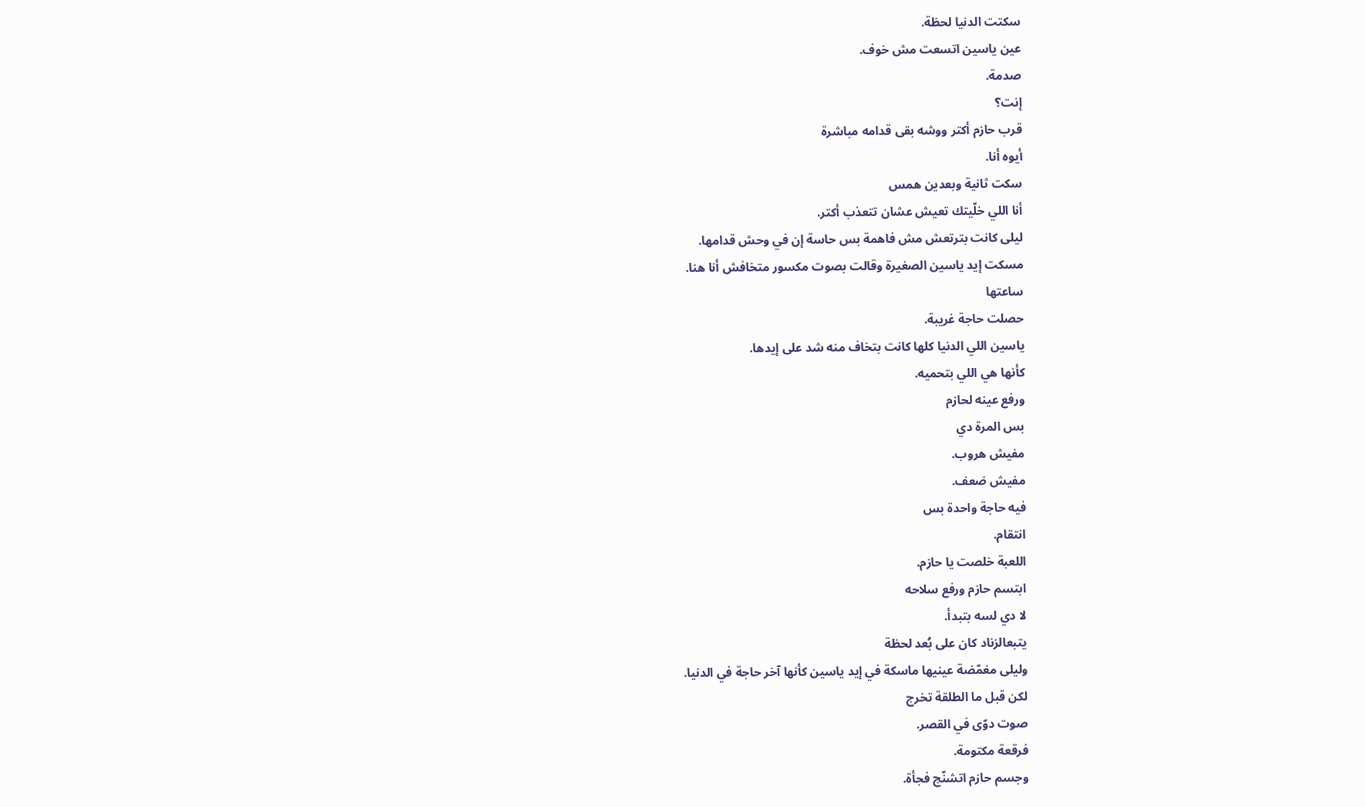سكتت الدنيا لحظة.
عين ياسين اتسعت مش خوف.
صدمة.
إنت؟
قرب حازم أكتر ووشه بقى قدامه مباشرة
أيوه أنا.
سكت ثانية وبعدين همس
أنا اللي خلّيتك تعيش عشان تتعذب أكتر.
ليلى كانت بترتعش مش فاهمة بس حاسة إن في وحش قدامها.
مسكت إيد ياسين الصغيرة وقالت بصوت مكسور متخافش أنا هنا.
ساعتها
حصلت حاجة غريبة.
ياسين اللي الدنيا كلها كانت بتخاف منه شد على إيدها.
كأنها هي اللي بتحميه.
ورفع عينه لحازم
بس المرة دي
مفيش هروب.
مفيش ضعف.
فيه حاجة واحدة بس
انتقام.
اللعبة خلصت يا حازم.
ابتسم حازم ورفع سلاحه
لا دي لسه بتبدأ.
يتبعالزناد كان على بُعد لحظة
وليلى مغمّضة عينيها ماسكة في إيد ياسين كأنها آخر حاجة في الدنيا.
لكن قبل ما الطلقة تخرج
صوت دوّى في القصر.
فرقعة مكتومة.
وجسم حازم اتشنّج فجأة.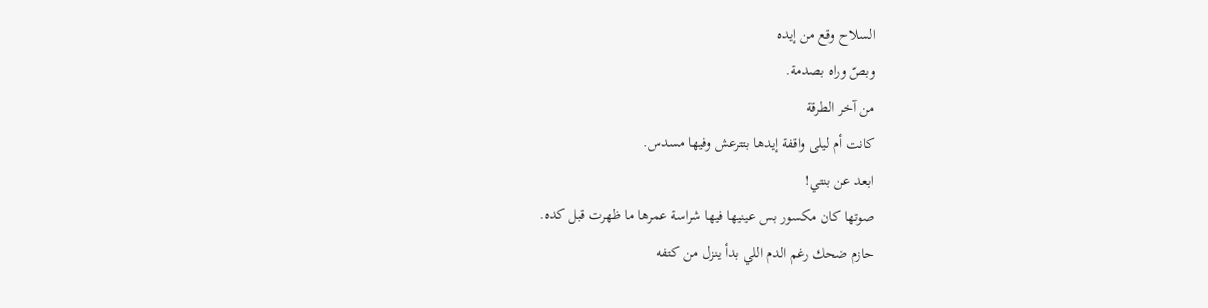السلاح وقع من إيده
وبصّ وراه بصدمة.
من آخر الطرقة
كانت أم ليلى واقفة إيدها بتترعش وفيها مسدس.
ابعد عن بنتي!
صوتها كان مكسور بس عينيها فيها شراسة عمرها ما ظهرت قبل كده.
حازم ضحك رغم الدم اللي بدأ ينزل من كتفه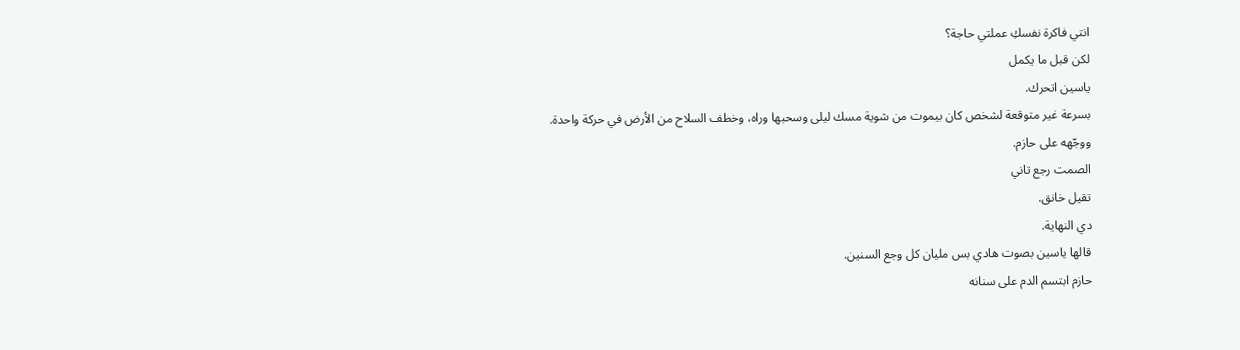انتي فاكرة نفسكِ عملتي حاجة؟
لكن قبل ما يكمل
ياسين اتحرك.
بسرعة غير متوقعة لشخص كان بيموت من شوية مسك ليلى وسحبها وراه، وخطف السلاح من الأرض في حركة واحدة.
ووجّهه على حازم.
الصمت رجع تاني
تقيل خانق.
دي النهاية.
قالها ياسين بصوت هادي بس مليان كل وجع السنين.
حازم ابتسم الدم على سنانه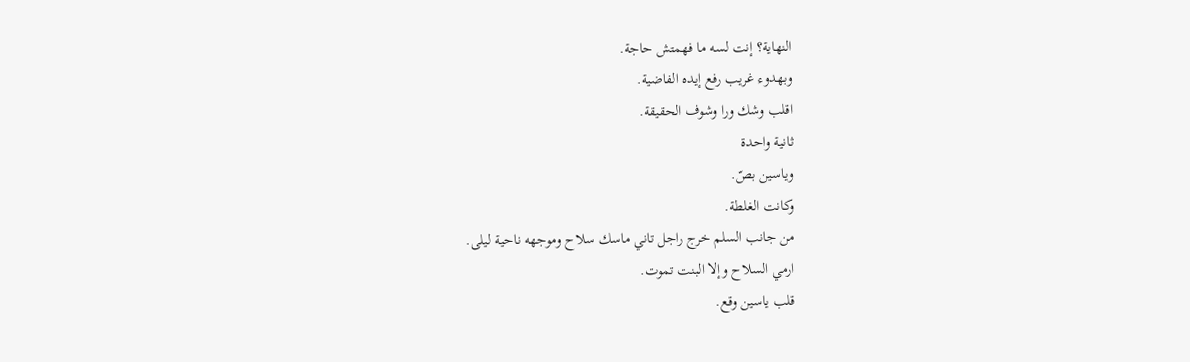النهاية؟ إنت لسه ما فهمتش حاجة.
وبهدوء غريب رفع إيده الفاضية.
اقلب وشك ورا وشوف الحقيقة.
ثانية واحدة
وياسين بصّ.
وكانت الغلطة.
من جانب السلم خرج راجل تاني ماسك سلاح وموجهه ناحية ليلى.
ارمي السلاح وإلا البنت تموت.
قلب ياسين وقع.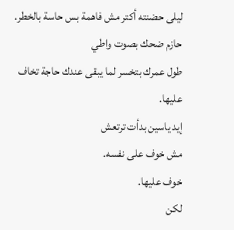ليلى حضنته أكتر مش فاهمة بس حاسة بالخطر.
حازم ضحك بصوت واطي
طول عمرك بتخسر لما يبقى عندك حاجة تخاف عليها.
إيد ياسين بدأت ترتعش
مش خوف على نفسه.
خوف عليها.
لكن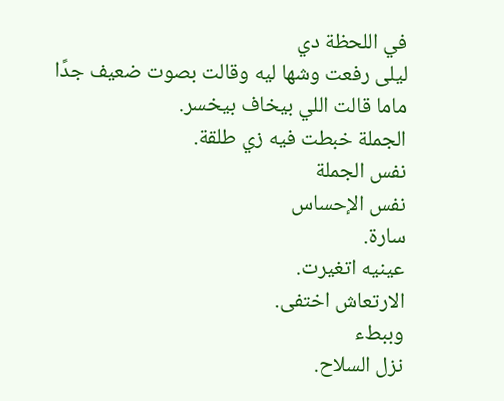في اللحظة دي
ليلى رفعت وشها ليه وقالت بصوت ضعيف جدًا
ماما قالت اللي بيخاف بيخسر.
الجملة خبطت فيه زي طلقة.
نفس الجملة
نفس الإحساس
سارة.
عينيه اتغيرت.
الارتعاش اختفى.
وببطء
نزل السلاح.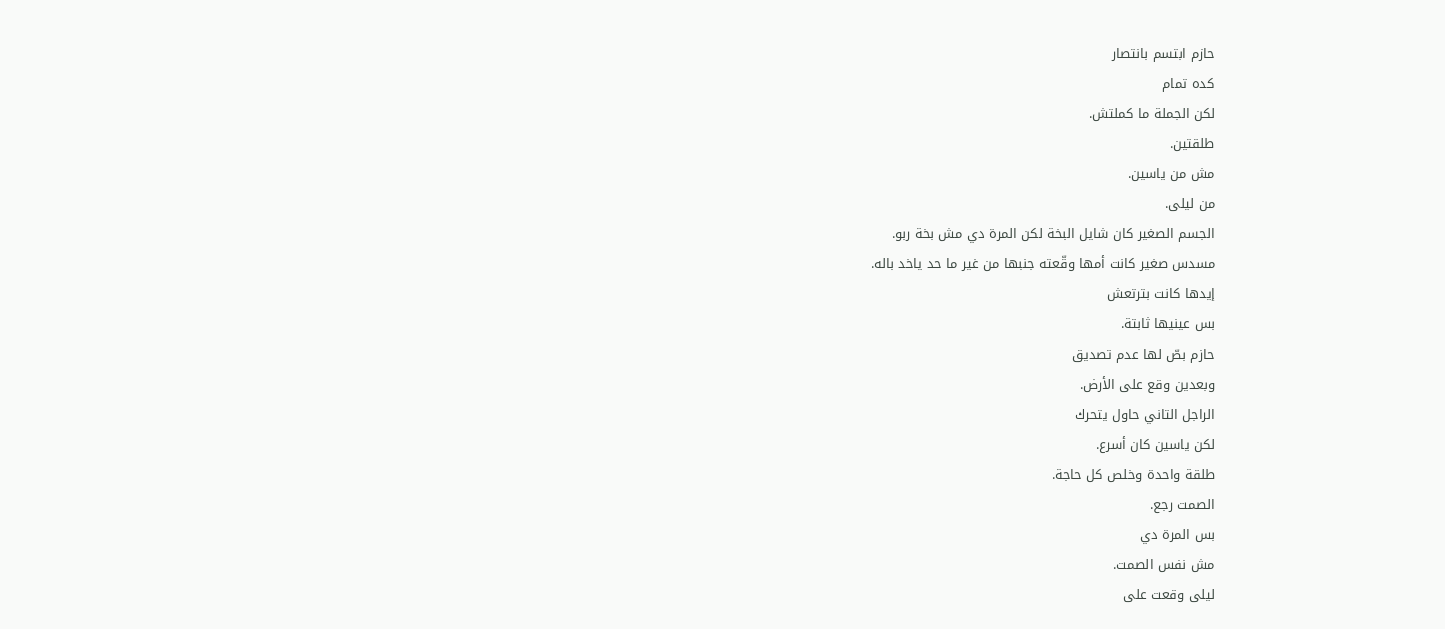حازم ابتسم بانتصار
كده تمام
لكن الجملة ما كملتش.
طلقتين.
مش من ياسين.
من ليلى.
الجسم الصغير كان شايل البخة لكن المرة دي مش بخة ربو.
مسدس صغير كانت أمها وقّعته جنبها من غير ما حد ياخد باله.
إيدها كانت بترتعش
بس عينيها ثابتة.
حازم بصّ لها عدم تصديق
وبعدين وقع على الأرض.
الراجل التاني حاول يتحرك
لكن ياسين كان أسرع.
طلقة واحدة وخلص كل حاجة.
الصمت رجع.
بس المرة دي
مش نفس الصمت.
ليلى وقعت على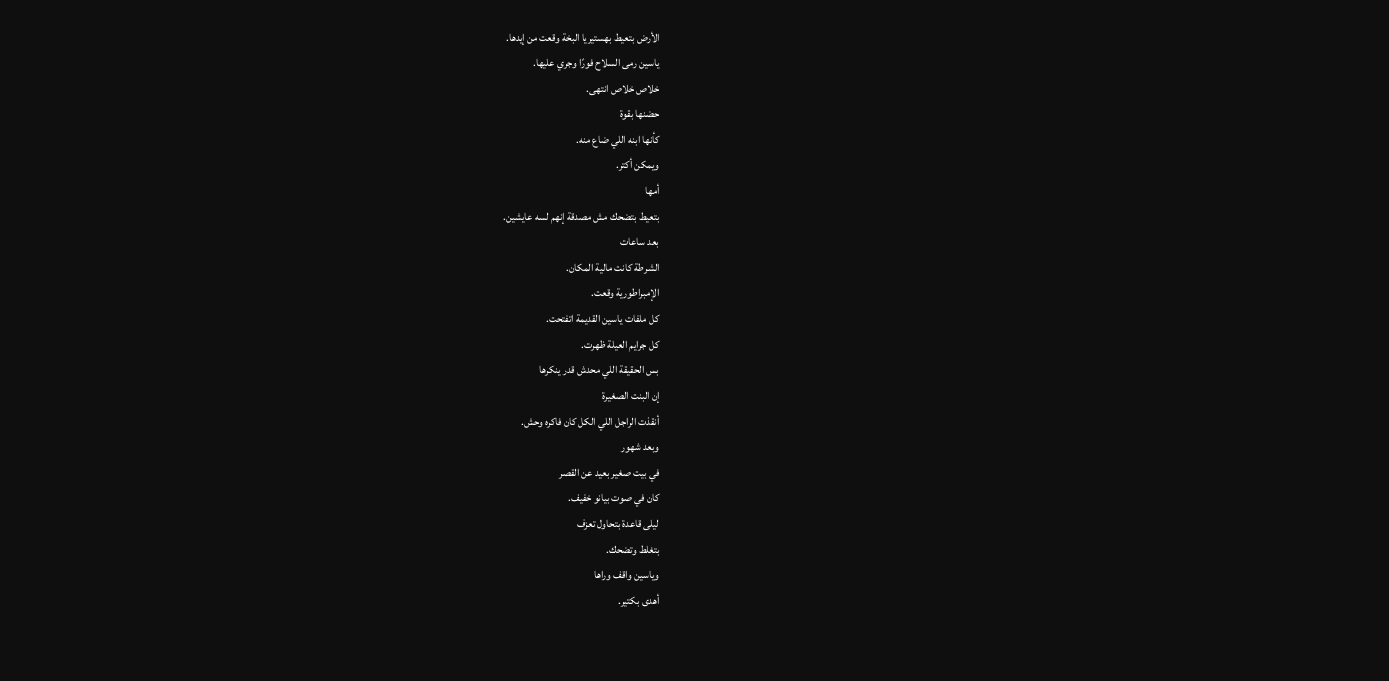الأرض بتعيط بهستيريا البخة وقعت من إيدها.
ياسين رمى السلاح فورًا وجري عليها.
خلاص خلاص انتهى.
حضنها بقوة
كأنها ابنه اللي ضاع منه.
ويمكن أكتر.
أمها
بتعيط بتضحك مش مصدقة إنهم لسه عايشين.
بعد ساعات
الشرطة كانت مالية المكان.
الإمبراطورية وقعت.
كل ملفات ياسين القديمة اتفتحت.
كل جرايم العيلة ظهرت.
بس الحقيقة اللي محدش قدر ينكرها
إن البنت الصغيرة
أنقذت الراجل اللي الكل كان فاكره وحش.
وبعد شهور
في بيت صغير بعيد عن القصر
كان في صوت بيانو خفيف.
ليلى قاعدة بتحاول تعزف
بتغلط وتضحك.
وياسين واقف وراها
أهدى بكتير.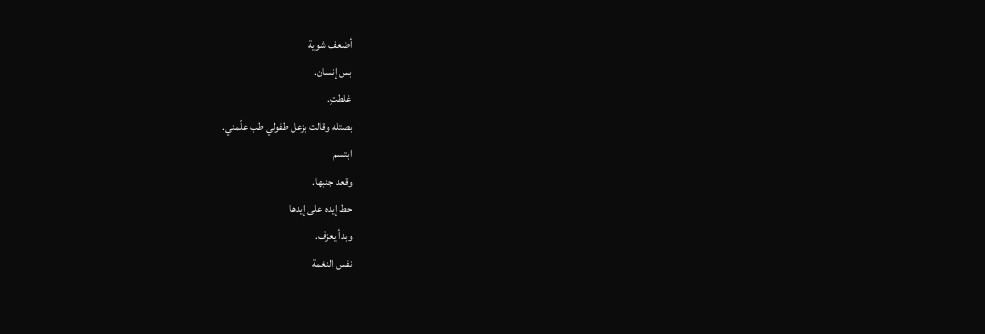أضعف شوية
بس إنسان.
غلطتِ.
بصتله وقالت بزعل طفولي طب علّمني.
ابتسم
وقعد جنبها.
حط إيده على إيدها
وبدأ يعزف.
نفس النغمة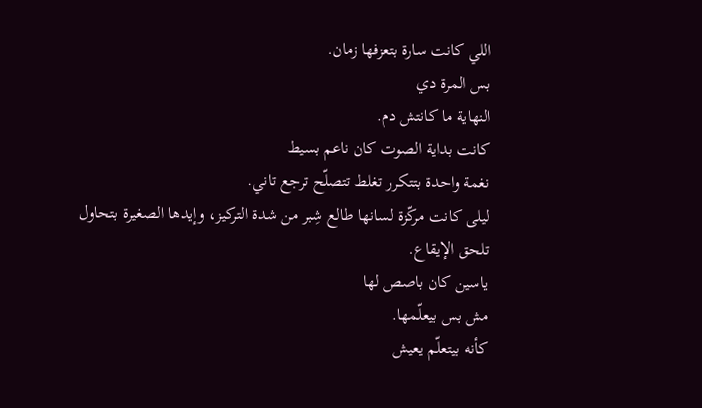اللي كانت سارة بتعزفها زمان.
بس المرة دي
النهاية ما كانتش دم.
كانت بداية الصوت كان ناعم بسيط
نغمة واحدة بتتكرر تغلط تتصلّح ترجع تاني.
ليلى كانت مركّزة لسانها طالع شِبر من شدة التركيز، وإيدها الصغيرة بتحاول تلحق الإيقاع.
ياسين كان باصص لها
مش بس بيعلّمها.
كأنه بيتعلّم يعيش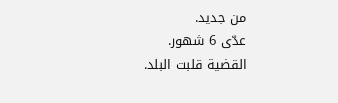من جديد.
عدّى 6 شهور.
القضية قلبت البلد.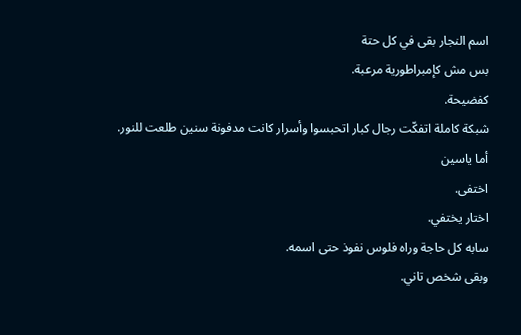اسم النجار بقى في كل حتة
بس مش كإمبراطورية مرعبة.
كفضيحة.
شبكة كاملة اتفكّت رجال كبار اتحبسوا وأسرار كانت مدفونة سنين طلعت للنور.
أما ياسين
اختفى.
اختار يختفي.
سابه كل حاجة وراه فلوس نفوذ حتى اسمه.
وبقى شخص تاني.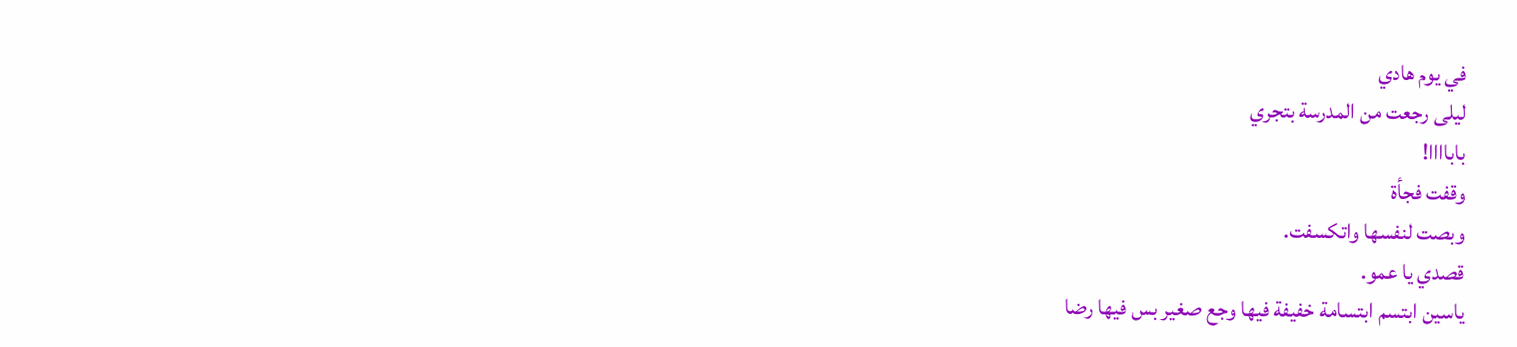في يوم هادي
ليلى رجعت من المدرسة بتجري
باباااا!
وقفت فجأة
وبصت لنفسها واتكسفت.
قصدي يا عمو.
ياسين ابتسم ابتسامة خفيفة فيها وجع صغير بس فيها رضا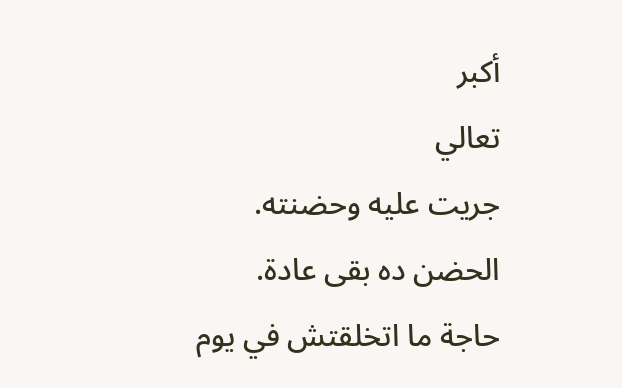أكبر
تعالي
جريت عليه وحضنته.
الحضن ده بقى عادة.
حاجة ما اتخلقتش في يوم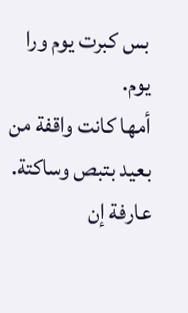بس كبرت يوم ورا يوم.
أمها كانت واقفة من بعيد بتبص وساكتة.
عارفة إن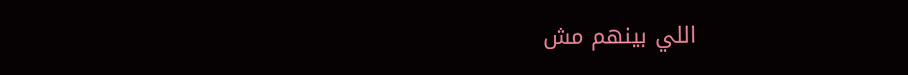اللي بينهم مش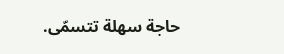حاجة سهلة تتسمّى.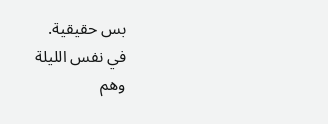بس حقيقية.
في نفس الليلة
وهم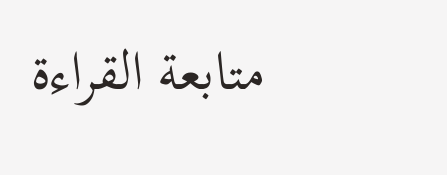متابعة القراءة